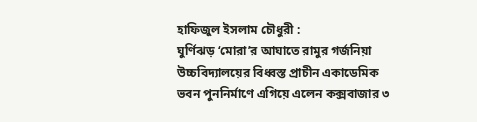হাফিজুল ইসলাম চৌধুরী :
ঘুর্ণিঝড় ‘মোরা’র আঘাতে রামুর গর্জনিয়া উচ্চবিদ্যালয়ের বিধ্বস্ত প্রাচীন একাডেমিক ভবন পুননির্মাণে এগিয়ে এলেন কক্সবাজার ৩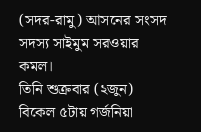(সদর-রামু) আসনের সংসদ সদস্য সাইমুম সরওয়ার কমল।
তিনি শুক্রবার (২জুন) বিকেল ৫টায় গর্জনিয়া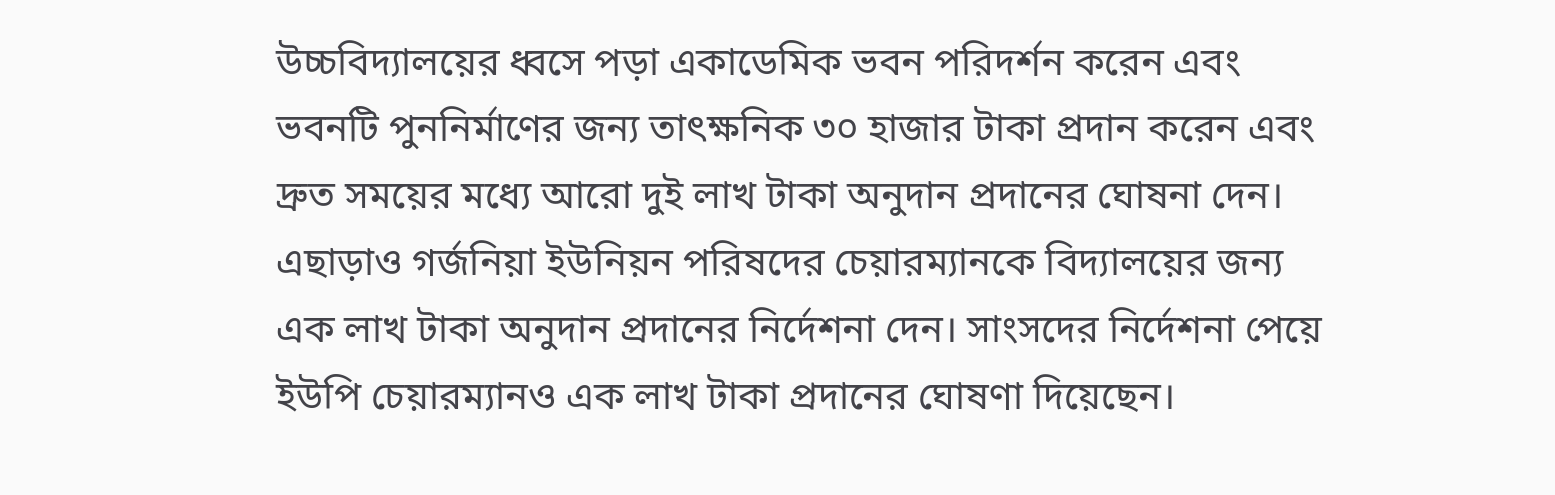উচ্চবিদ্যালয়ের ধ্বসে পড়া একাডেমিক ভবন পরিদর্শন করেন এবং ভবনটি পুননির্মাণের জন্য তাৎক্ষনিক ৩০ হাজার টাকা প্রদান করেন এবং দ্রুত সময়ের মধ্যে আরো দুই লাখ টাকা অনুদান প্রদানের ঘোষনা দেন।
এছাড়াও গর্জনিয়া ইউনিয়ন পরিষদের চেয়ারম্যানকে বিদ্যালয়ের জন্য এক লাখ টাকা অনুদান প্রদানের নির্দেশনা দেন। সাংসদের নির্দেশনা পেয়ে ইউপি চেয়ারম্যানও এক লাখ টাকা প্রদানের ঘোষণা দিয়েছেন।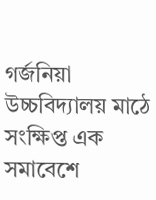গর্জনিয়া উচ্চবিদ্যালয় মাঠে সংক্ষিপ্ত এক সমাবেশে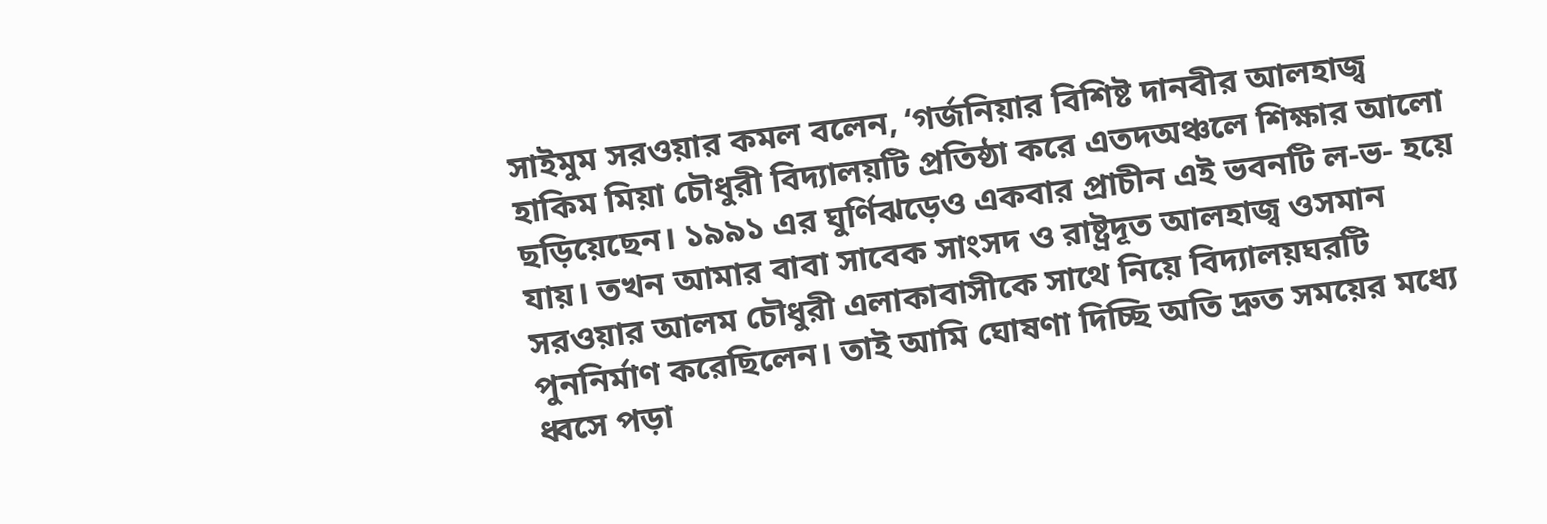সাইমুম সরওয়ার কমল বলেন, ‘গর্জনিয়ার বিশিষ্ট দানবীর আলহাজ্ব হাকিম মিয়া চৌধুরী বিদ্যালয়টি প্রতিষ্ঠা করে এতদঅঞ্চলে শিক্ষার আলো ছড়িয়েছেন। ১৯৯১ এর ঘুর্ণিঝড়েও একবার প্রাচীন এই ভবনটি ল-ভ- হয়ে যায়। তখন আমার বাবা সাবেক সাংসদ ও রাষ্ট্রদূত আলহাজ্ব ওসমান সরওয়ার আলম চৌধুরী এলাকাবাসীকে সাথে নিয়ে বিদ্যালয়ঘরটি পুননির্মাণ করেছিলেন। তাই আমি ঘোষণা দিচ্ছি অতি দ্রুত সময়ের মধ্যে ধ্বসে পড়া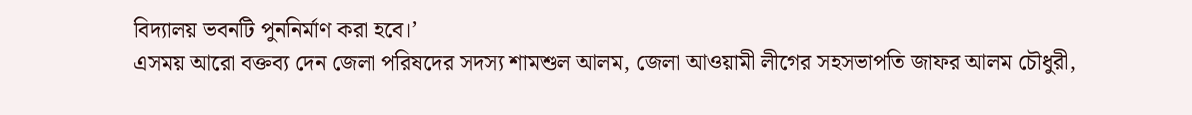বিদ্যালয় ভবনটি পুননির্মাণ করা হবে।’
এসময় আরো বক্তব্য দেন জেলা পরিষদের সদস্য শামশুল আলম, জেলা আওয়ামী লীগের সহসভাপতি জাফর আলম চৌধুরী,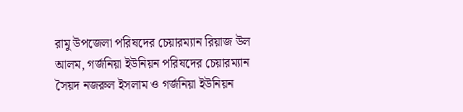রামু উপজেলা পরিষদের চেয়ারম্যান রিয়াজ উল আলম, গর্জনিয়া ইউনিয়ন পরিষদের চেয়ারম্যান সৈয়দ নজরুল ইসলাম ও গর্জনিয়া ইউনিয়ন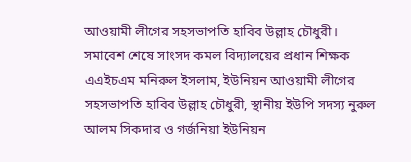আওয়ামী লীগের সহসভাপতি হাবিব উল্লাহ চৌধুরী।
সমাবেশ শেষে সাংসদ কমল বিদ্যালয়ের প্রধান শিক্ষক এএইচএম মনিরুল ইসলাম, ইউনিয়ন আওয়ামী লীগের সহসভাপতি হাবিব উল্লাহ চৌধুরী, স্থানীয় ইউপি সদস্য নুরুল আলম সিকদার ও গর্জনিয়া ইউনিয়ন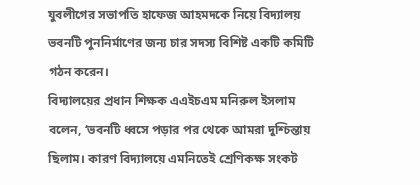যুবলীগের সভাপতি হাফেজ আহমদকে নিয়ে বিদ্যালয় ভবনটি পুননির্মাণের জন্য চার সদস্য বিশিষ্ট একটি কমিটি গঠন করেন।
বিদ্যালয়ের প্রধান শিক্ষক এএইচএম মনিরুল ইসলাম বলেন, ‘ভবনটি ধ্বসে পড়ার পর থেকে আমরা দুশ্চিন্তায় ছিলাম। কারণ বিদ্যালয়ে এমনিতেই শ্রেণিকক্ষ সংকট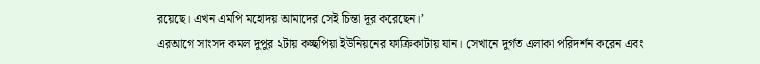রয়েছে। এখন এমপি মহোদয় আমাদের সেই চিন্তা দূর করেছেন।’
এরআগে সাংসদ কমল দুপুর ২টায় কচ্ছপিয়া ইউনিয়নের ফাক্রিকাটায় যান। সেখানে দুর্গত এলাকা পরিদর্শন করেন এবং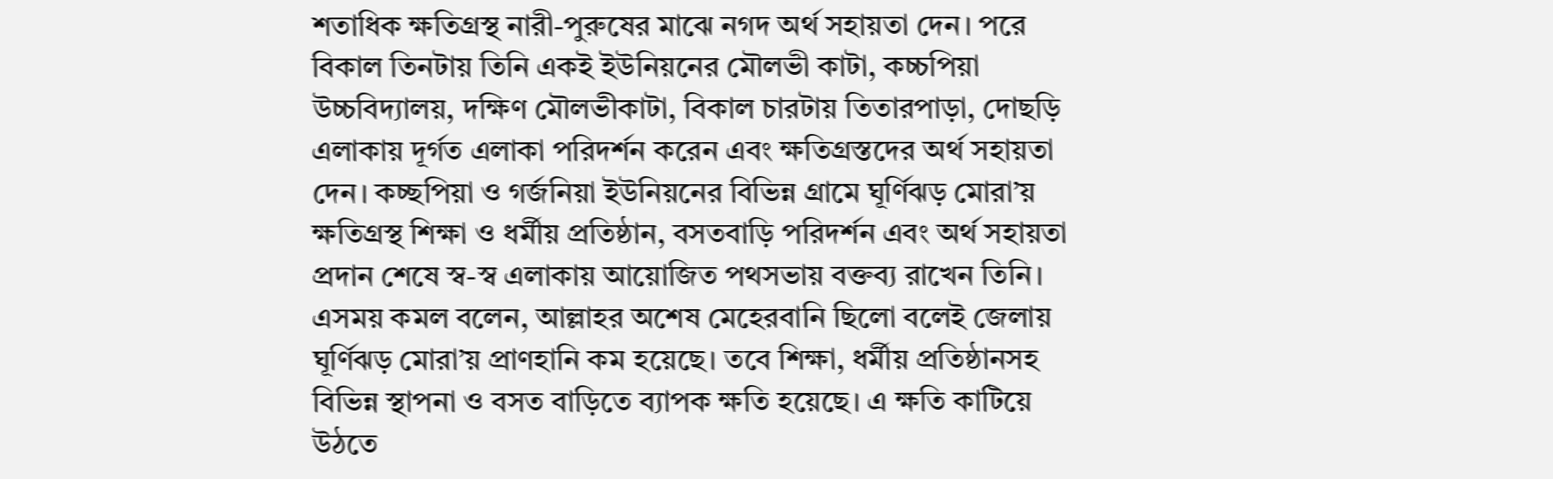শতাধিক ক্ষতিগ্রস্থ নারী-পুরুষের মাঝে নগদ অর্থ সহায়তা দেন। পরে বিকাল তিনটায় তিনি একই ইউনিয়নের মৌলভী কাটা, কচ্চপিয়া উচ্চবিদ্যালয়, দক্ষিণ মৌলভীকাটা, বিকাল চারটায় তিতারপাড়া, দোছড়ি এলাকায় দূর্গত এলাকা পরিদর্শন করেন এবং ক্ষতিগ্রস্তদের অর্থ সহায়তা দেন। কচ্ছপিয়া ও গর্জনিয়া ইউনিয়নের বিভিন্ন গ্রামে ঘূর্ণিঝড় মোরা’য় ক্ষতিগ্রস্থ শিক্ষা ও ধর্মীয় প্রতিষ্ঠান, বসতবাড়ি পরিদর্শন এবং অর্থ সহায়তা প্রদান শেষে স্ব-স্ব এলাকায় আয়োজিত পথসভায় বক্তব্য রাখেন তিনি।
এসময় কমল বলেন, আল্লাহর অশেষ মেহেরবানি ছিলো বলেই জেলায় ঘূর্ণিঝড় মোরা’য় প্রাণহানি কম হয়েছে। তবে শিক্ষা, ধর্মীয় প্রতিষ্ঠানসহ বিভিন্ন স্থাপনা ও বসত বাড়িতে ব্যাপক ক্ষতি হয়েছে। এ ক্ষতি কাটিয়ে উঠতে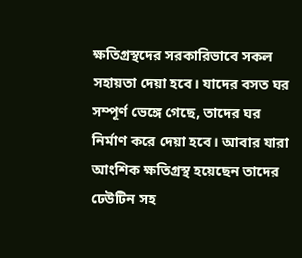ক্ষতিগ্রস্থদের সরকারিভাবে সকল সহায়তা দেয়া হবে। যাদের বসত ঘর সম্পূর্ণ ভেঙ্গে গেছে, তাদের ঘর নির্মাণ করে দেয়া হবে। আবার যারা আংশিক ক্ষতিগ্রস্থ হয়েছেন তাদের ঢেউটিন সহ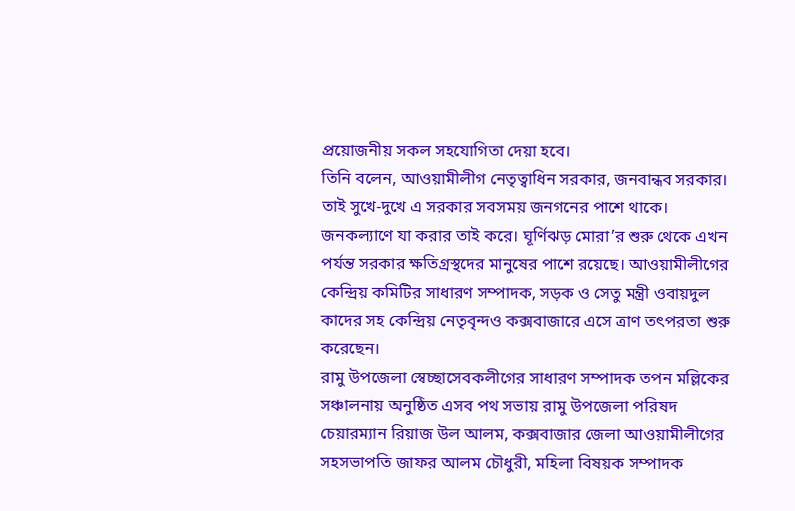প্রয়োজনীয় সকল সহযোগিতা দেয়া হবে।
তিনি বলেন, আওয়ামীলীগ নেতৃত্বাধিন সরকার, জনবান্ধব সরকার। তাই সুখে-দুখে এ সরকার সবসময় জনগনের পাশে থাকে। জনকল্যাণে যা করার তাই করে। ঘূর্ণিঝড় মোরা’র শুরু থেকে এখন পর্যন্ত সরকার ক্ষতিগ্রস্থদের মানুষের পাশে রয়েছে। আওয়ামীলীগের কেন্দ্রিয় কমিটির সাধারণ সম্পাদক, সড়ক ও সেতু মন্ত্রী ওবায়দুল কাদের সহ কেন্দ্রিয় নেতৃবৃন্দও কক্সবাজারে এসে ত্রাণ তৎপরতা শুরু করেছেন।
রামু উপজেলা স্বেচ্ছাসেবকলীগের সাধারণ সম্পাদক তপন মল্লিকের সঞ্চালনায় অনুষ্ঠিত এসব পথ সভায় রামু উপজেলা পরিষদ চেয়ারম্যান রিয়াজ উল আলম, কক্সবাজার জেলা আওয়ামীলীগের সহসভাপতি জাফর আলম চৌধুরী, মহিলা বিষয়ক সম্পাদক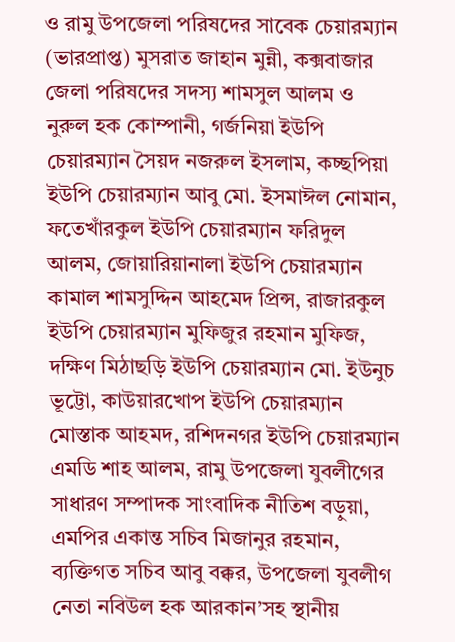ও রামু উপজেলা পরিষদের সাবেক চেয়ারম্যান (ভারপ্রাপ্ত) মুসরাত জাহান মুন্নী, কক্সবাজার জেলা পরিষদের সদস্য শামসুল আলম ও নুরুল হক কোম্পানী, গর্জনিয়া ইউপি চেয়ারম্যান সৈয়দ নজরুল ইসলাম, কচ্ছপিয়া ইউপি চেয়ারম্যান আবু মো. ইসমাঈল নোমান, ফতেখাঁরকুল ইউপি চেয়ারম্যান ফরিদুল আলম, জোয়ারিয়ানালা ইউপি চেয়ারম্যান কামাল শামসুদ্দিন আহমেদ প্রিন্স, রাজারকুল ইউপি চেয়ারম্যান মুফিজুর রহমান মুফিজ, দক্ষিণ মিঠাছড়ি ইউপি চেয়ারম্যান মো. ইউনুচ ভূট্টো, কাউয়ারখোপ ইউপি চেয়ারম্যান মোস্তাক আহমদ, রশিদনগর ইউপি চেয়ারম্যান এমডি শাহ আলম, রামু উপজেলা যুবলীগের সাধারণ সম্পাদক সাংবাদিক নীতিশ বড়ুয়া, এমপির একান্ত সচিব মিজানুর রহমান, ব্যক্তিগত সচিব আবু বক্কর, উপজেলা যুবলীগ নেতা নবিউল হক আরকান’সহ স্থানীয়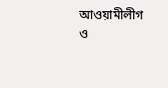আওয়ামীলীগ ও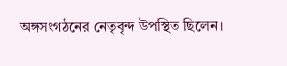অঙ্গসংগঠনের নেতৃবৃন্দ উপস্থিত ছিলেন।